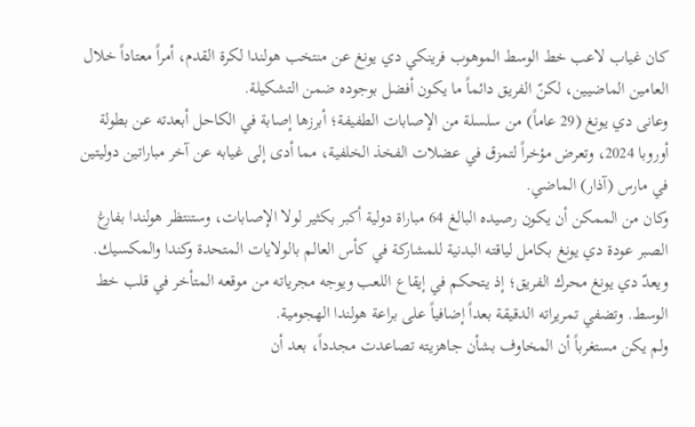كان غياب لاعب خط الوسط الموهوب فرينكي دي يونغ عن منتخب هولندا لكرة القدم، أمراً معتاداً خلال العامين الماضيين، لكنّ الفريق دائماً ما يكون أفضل بوجوده ضمن التشكيلة.
وعانى دي يونغ (29 عاماً) من سلسلة من الإصابات الطفيفة؛ أبرزها إصابة في الكاحل أبعدته عن بطولة أوروبا 2024، وتعرض مؤخراً لتمزق في عضلات الفخذ الخلفية، مما أدى إلى غيابه عن آخر مباراتين دوليتين في مارس (آذار) الماضي.
وكان من الممكن أن يكون رصيده البالغ 64 مباراة دولية أكبر بكثير لولا الإصابات، وستنتظر هولندا بفارغ الصبر عودة دي يونغ بكامل لياقته البدنية للمشاركة في كأس العالم بالولايات المتحدة وكندا والمكسيك.
ويعدّ دي يونغ محرك الفريق؛ إذ يتحكم في إيقاع اللعب ويوجه مجرياته من موقعه المتأخر في قلب خط الوسط. وتضفي تمريراته الدقيقة بعداً إضافياً على براعة هولندا الهجومية.
ولم يكن مستغرباً أن المخاوف بشأن جاهزيته تصاعدت مجدداً، بعد أن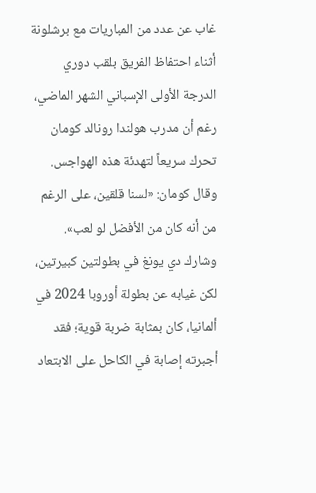غاب عن عدد من المباريات مع برشلونة أثناء احتفاظ الفريق بلقب دوري الدرجة الأولى الإسباني الشهر الماضي، رغم أن مدرب هولندا رونالد كومان تحرك سريعاً لتهدئة هذه الهواجس.
وقال كومان: «لسنا قلقين، على الرغم من أنه كان من الأفضل لو لعب».
وشارك دي يونغ في بطولتين كبيرتين، لكن غيابه عن بطولة أوروبا 2024 في ألمانيا، كان بمثابة ضربة قوية؛ فقد أجبرته إصابة في الكاحل على الابتعاد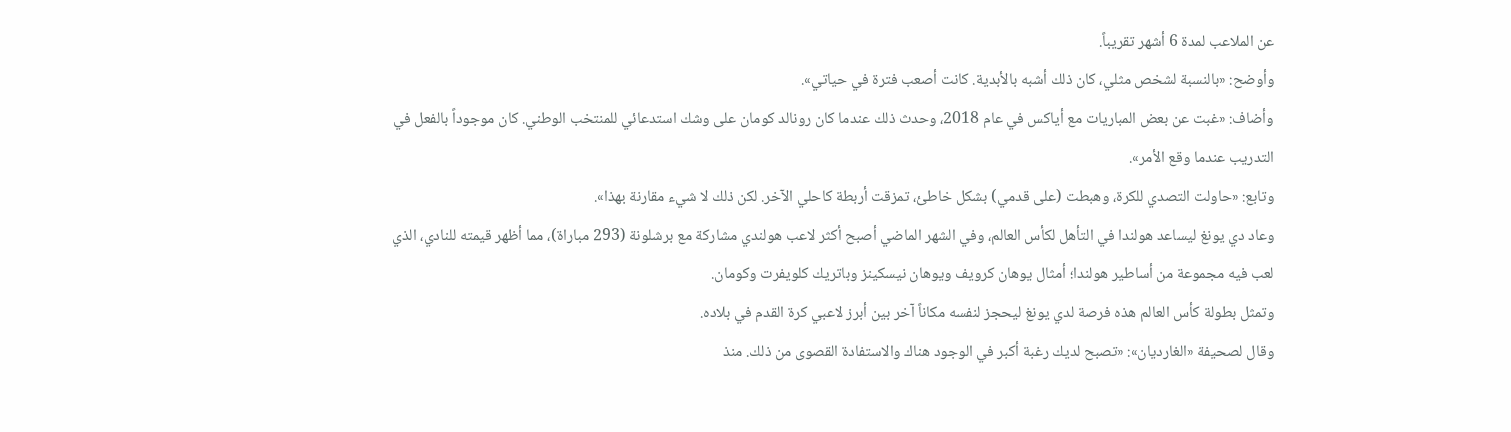عن الملاعب لمدة 6 أشهر تقريباً.
وأوضح: «بالنسبة لشخص مثلي، كان ذلك أشبه بالأبدية. كانت أصعب فترة في حياتي».
وأضاف: «غبت عن بعض المباريات مع أياكس في عام 2018، وحدث ذلك عندما كان رونالد كومان على وشك استدعائي للمنتخب الوطني. كان موجوداً بالفعل في التدريب عندما وقع الأمر».
وتابع: «حاولت التصدي للكرة، وهبطت (على قدمي) بشكل خاطئ، تمزقت أربطة كاحلي الآخر. لكن ذلك لا شيء مقارنة بهذا».
وعاد دي يونغ ليساعد هولندا في التأهل لكأس العالم، وفي الشهر الماضي أصبح أكثر لاعب هولندي مشاركة مع برشلونة (293 مباراة)، مما أظهر قيمته للنادي، الذي لعب فيه مجموعة من أساطير هولندا؛ أمثال يوهان كرويف ويوهان نيسكينز وباتريك كلويفرت وكومان.
وتمثل بطولة كأس العالم هذه فرصة لدي يونغ ليحجز لنفسه مكاناً آخر بين أبرز لاعبي كرة القدم في بلاده.
وقال لصحيفة «الغارديان»: «تصبح لديك رغبة أكبر في الوجود هناك والاستفادة القصوى من ذلك. منذ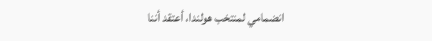انضمامي لمنتخب هولندا، أعتقد أننا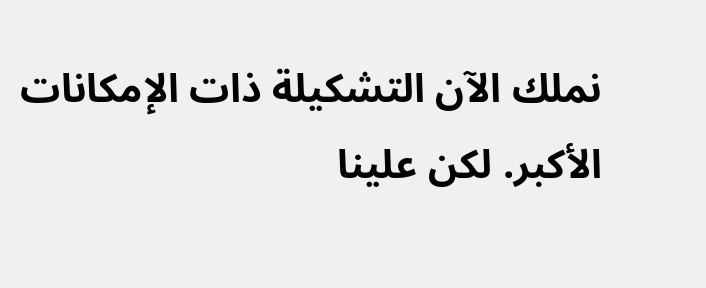نملك الآن التشكيلة ذات الإمكانات الأكبر. لكن علينا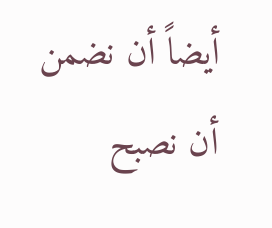أيضاً أن نضمن أن نصبح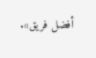أفضل فريق».